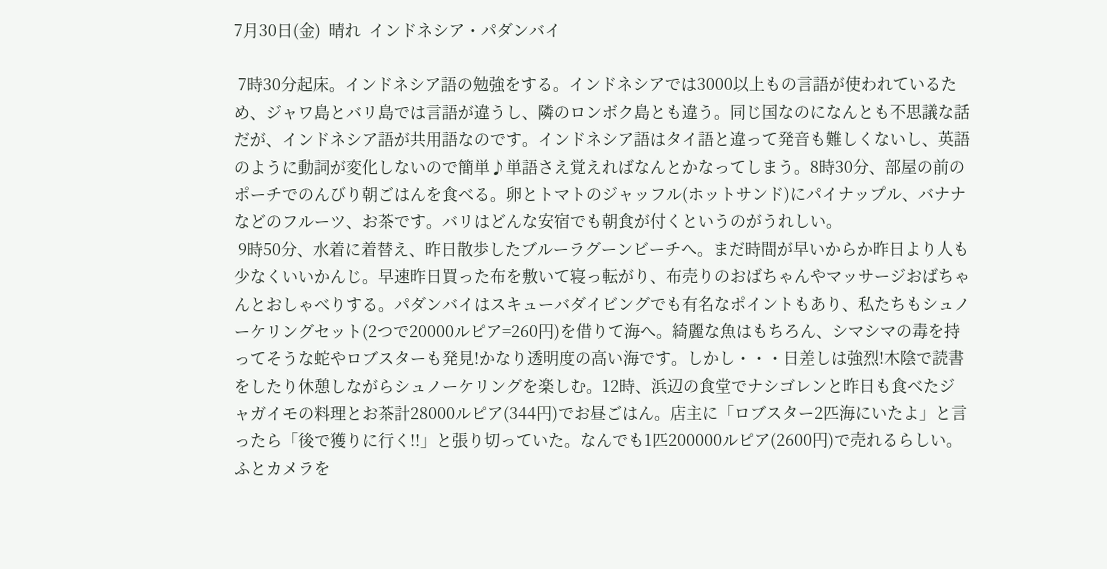7月30日(金)  晴れ  インドネシア・パダンバイ

 7時30分起床。インドネシア語の勉強をする。インドネシアでは3000以上もの言語が使われているため、ジャワ島とバリ島では言語が違うし、隣のロンボク島とも違う。同じ国なのになんとも不思議な話だが、インドネシア語が共用語なのです。インドネシア語はタイ語と違って発音も難しくないし、英語のように動詞が変化しないので簡単♪単語さえ覚えればなんとかなってしまう。8時30分、部屋の前のポーチでのんびり朝ごはんを食べる。卵とトマトのジャッフル(ホットサンド)にパイナップル、バナナなどのフルーツ、お茶です。バリはどんな安宿でも朝食が付くというのがうれしい。
 9時50分、水着に着替え、昨日散歩したブルーラグーンビーチへ。まだ時間が早いからか昨日より人も少なくいいかんじ。早速昨日買った布を敷いて寝っ転がり、布売りのおばちゃんやマッサージおばちゃんとおしゃべりする。パダンバイはスキューバダイビングでも有名なポイントもあり、私たちもシュノーケリングセット(2つで20000ルピア=260円)を借りて海へ。綺麗な魚はもちろん、シマシマの毒を持ってそうな蛇やロブスターも発見!かなり透明度の高い海です。しかし・・・日差しは強烈!木陰で読書をしたり休憩しながらシュノーケリングを楽しむ。12時、浜辺の食堂でナシゴレンと昨日も食べたジャガイモの料理とお茶計28000ルピア(344円)でお昼ごはん。店主に「ロブスター2匹海にいたよ」と言ったら「後で獲りに行く!!」と張り切っていた。なんでも1匹200000ルピア(2600円)で売れるらしい。ふとカメラを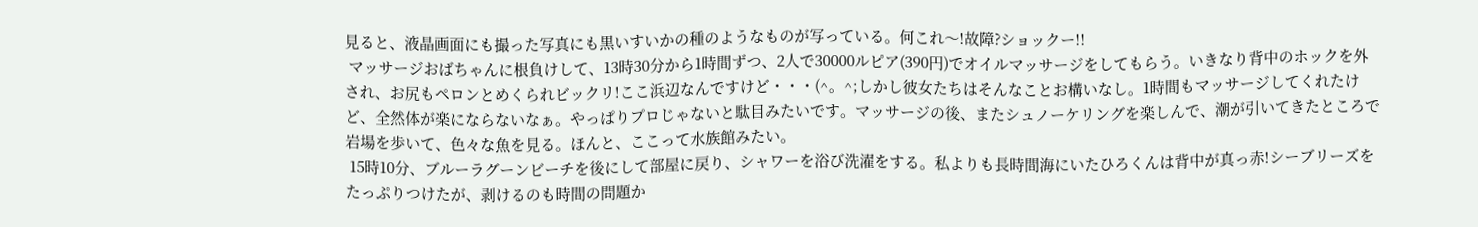見ると、液晶画面にも撮った写真にも黒いすいかの種のようなものが写っている。何これ〜!故障?ショックー!!
 マッサージおばちゃんに根負けして、13時30分から1時間ずつ、2人で30000ルピア(390円)でオイルマッサージをしてもらう。いきなり背中のホックを外され、お尻もペロンとめくられビックリ!ここ浜辺なんですけど・・・(^。^;しかし彼女たちはそんなことお構いなし。1時間もマッサージしてくれたけど、全然体が楽にならないなぁ。やっぱりプロじゃないと駄目みたいです。マッサージの後、またシュノーケリングを楽しんで、潮が引いてきたところで岩場を歩いて、色々な魚を見る。ほんと、ここって水族館みたい。
 15時10分、ブルーラグーンビーチを後にして部屋に戻り、シャワーを浴び洗濯をする。私よりも長時間海にいたひろくんは背中が真っ赤!シーブリーズをたっぷりつけたが、剥けるのも時間の問題か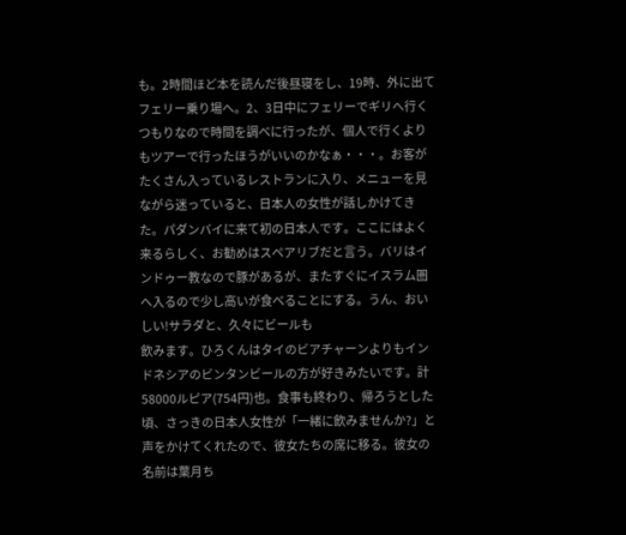も。2時間ほど本を読んだ後昼寝をし、19時、外に出てフェリー乗り場へ。2、3日中にフェリーでギリへ行くつもりなので時間を調べに行ったが、個人で行くよりもツアーで行ったほうがいいのかなぁ・・・。お客がたくさん入っているレストランに入り、メニューを見ながら迷っていると、日本人の女性が話しかけてきた。パダンバイに来て初の日本人です。ここにはよく来るらしく、お勧めはスペアリブだと言う。バリはインドゥー教なので豚があるが、またすぐにイスラム圏へ入るので少し高いが食べることにする。うん、おいしい!サラダと、久々にビールも
飲みます。ひろくんはタイのビアチャーンよりもインドネシアのビンタンビールの方が好きみたいです。計58000ルピア(754円)也。食事も終わり、帰ろうとした頃、さっきの日本人女性が「一緒に飲みませんか?」と声をかけてくれたので、彼女たちの席に移る。彼女の名前は葉月ち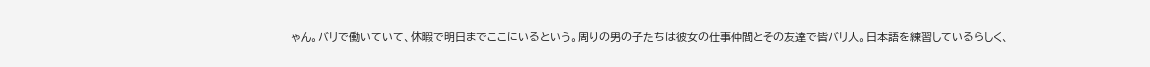ゃん。バリで働いていて、休暇で明日までここにいるという。周りの男の子たちは彼女の仕事仲間とその友達で皆バリ人。日本語を練習しているらしく、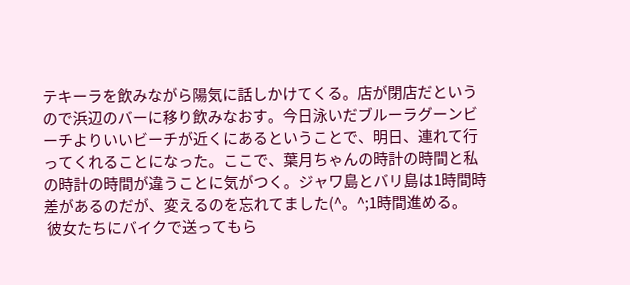テキーラを飲みながら陽気に話しかけてくる。店が閉店だというので浜辺のバーに移り飲みなおす。今日泳いだブルーラグーンビーチよりいいビーチが近くにあるということで、明日、連れて行ってくれることになった。ここで、葉月ちゃんの時計の時間と私の時計の時間が違うことに気がつく。ジャワ島とバリ島は1時間時差があるのだが、変えるのを忘れてました(^。^;1時間進める。
 彼女たちにバイクで送ってもら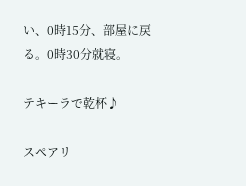い、0時15分、部屋に戻る。0時30分就寝。

テキーラで乾杯♪

スペアリ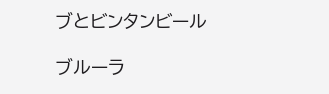ブとビンタンビール

ブルーラ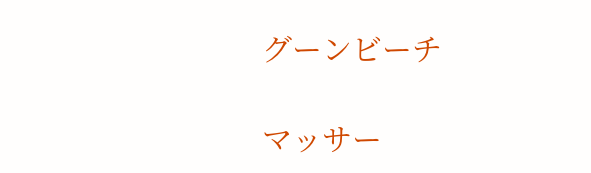グーンビーチ

マッサー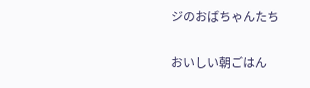ジのおばちゃんたち

おいしい朝ごはん